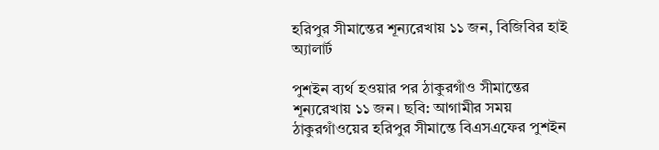হরিপুর সীমান্তের শূন্যরেখায় ১১ জন, বিজিবির হাই অ্যালার্ট

পুশইন ব্যর্থ হওয়ার পর ঠাকুরগাঁও সীমান্তের শূন্যরেখায় ১১ জন। ছবি: আগামীর সময়
ঠাকুরগাঁওয়ের হরিপুর সীমান্তে বিএসএফের পুশইন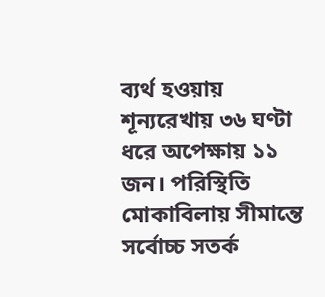ব্যর্থ হওয়ায় শূন্যরেখায় ৩৬ ঘণ্টা ধরে অপেক্ষায় ১১ জন। পরিস্থিতি মোকাবিলায় সীমান্তে সর্বোচ্চ সতর্ক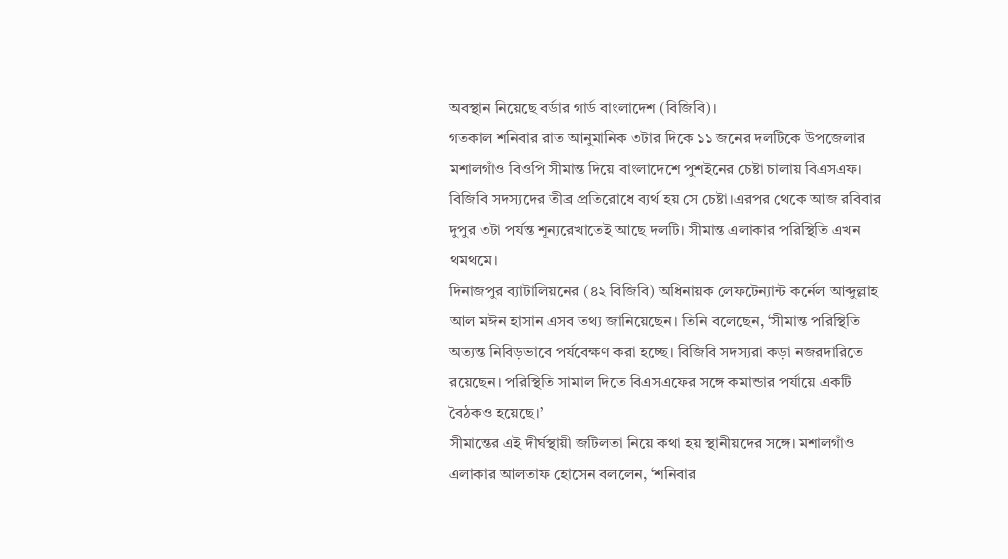অবস্থান নিয়েছে বর্ডার গার্ড বাংলাদেশ (বিজিবি)।
গতকাল শনিবার রাত আনুমানিক ৩টার দিকে ১১ জনের দলটিকে উপজেলার মশালগাঁও বিওপি সীমান্ত দিয়ে বাংলাদেশে পুশইনের চেষ্টা চালায় বিএসএফ। বিজিবি সদস্যদের তীব্র প্রতিরোধে ব্যর্থ হয় সে চেষ্টা।এরপর থেকে আজ রবিবার দুপুর ৩টা পর্যন্ত শূন্যরেখাতেই আছে দলটি। সীমান্ত এলাকার পরিস্থিতি এখন থমথমে।
দিনাজপুর ব্যাটালিয়নের (৪২ বিজিবি) অধিনায়ক লেফটেন্যান্ট কর্নেল আব্দুল্লাহ আল মঈন হাসান এসব তথ্য জানিয়েছেন। তিনি বলেছেন, ‘সীমান্ত পরিস্থিতি অত্যন্ত নিবিড়ভাবে পর্যবেক্ষণ করা হচ্ছে। বিজিবি সদস্যরা কড়া নজরদারিতে রয়েছেন। পরিস্থিতি সামাল দিতে বিএসএফের সঙ্গে কমান্ডার পর্যায়ে একটি বৈঠকও হয়েছে।’
সীমান্তের এই দীর্ঘস্থায়ী জটিলতা নিয়ে কথা হয় স্থানীয়দের সঙ্গে। মশালগাঁও এলাকার আলতাফ হোসেন বললেন, ‘শনিবার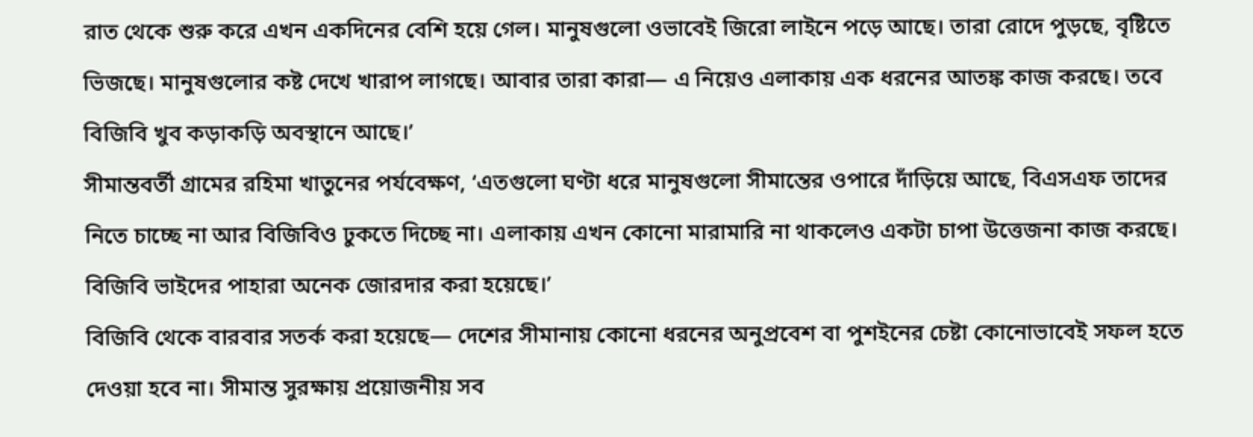রাত থেকে শুরু করে এখন একদিনের বেশি হয়ে গেল। মানুষগুলো ওভাবেই জিরো লাইনে পড়ে আছে। তারা রোদে পুড়ছে, বৃষ্টিতে ভিজছে। মানুষগুলোর কষ্ট দেখে খারাপ লাগছে। আবার তারা কারা— এ নিয়েও এলাকায় এক ধরনের আতঙ্ক কাজ করছে। তবে বিজিবি খুব কড়াকড়ি অবস্থানে আছে।’
সীমান্তবর্তী গ্রামের রহিমা খাতুনের পর্যবেক্ষণ, ‘এতগুলো ঘণ্টা ধরে মানুষগুলো সীমান্তের ওপারে দাঁড়িয়ে আছে, বিএসএফ তাদের নিতে চাচ্ছে না আর বিজিবিও ঢুকতে দিচ্ছে না। এলাকায় এখন কোনো মারামারি না থাকলেও একটা চাপা উত্তেজনা কাজ করছে। বিজিবি ভাইদের পাহারা অনেক জোরদার করা হয়েছে।’
বিজিবি থেকে বারবার সতর্ক করা হয়েছে— দেশের সীমানায় কোনো ধরনের অনুপ্রবেশ বা পুশইনের চেষ্টা কোনোভাবেই সফল হতে দেওয়া হবে না। সীমান্ত সুরক্ষায় প্রয়োজনীয় সব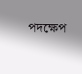পদক্ষেপ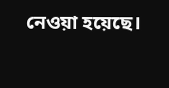নেওয়া হয়েছে।